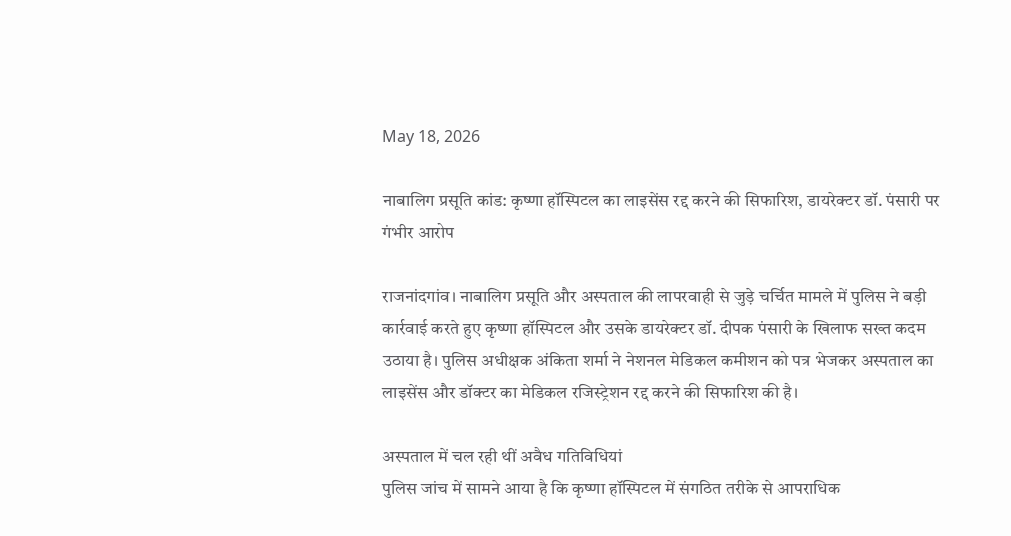May 18, 2026

नाबालिग प्रसूति कांड: कृष्णा हॉस्पिटल का लाइसेंस रद्द करने की सिफारिश, डायरेक्टर डॉ. पंसारी पर गंभीर आरोप

राजनांदगांव। नाबालिग प्रसूति और अस्पताल की लापरवाही से जुड़े चर्चित मामले में पुलिस ने बड़ी कार्रवाई करते हुए कृष्णा हॉस्पिटल और उसके डायरेक्टर डॉ. दीपक पंसारी के खिलाफ सख्त कदम उठाया है। पुलिस अधीक्षक अंकिता शर्मा ने नेशनल मेडिकल कमीशन को पत्र भेजकर अस्पताल का लाइसेंस और डॉक्टर का मेडिकल रजिस्ट्रेशन रद्द करने की सिफारिश की है।

अस्पताल में चल रही थीं अवैध गतिविधियां
पुलिस जांच में सामने आया है कि कृष्णा हॉस्पिटल में संगठित तरीके से आपराधिक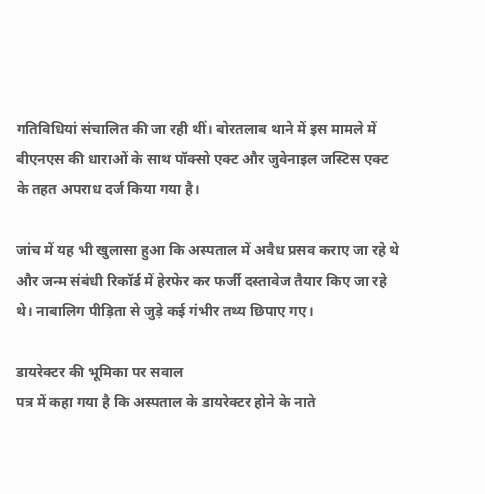गतिविधियां संचालित की जा रही थीं। बोरतलाब थाने में इस मामले में बीएनएस की धाराओं के साथ पॉक्सो एक्ट और जुवेनाइल जस्टिस एक्ट के तहत अपराध दर्ज किया गया है।

जांच में यह भी खुलासा हुआ कि अस्पताल में अवैध प्रसव कराए जा रहे थे और जन्म संबंधी रिकॉर्ड में हेरफेर कर फर्जी दस्तावेज तैयार किए जा रहे थे। नाबालिग पीड़िता से जुड़े कई गंभीर तथ्य छिपाए गए।

डायरेक्टर की भूमिका पर सवाल
पत्र में कहा गया है कि अस्पताल के डायरेक्टर होने के नाते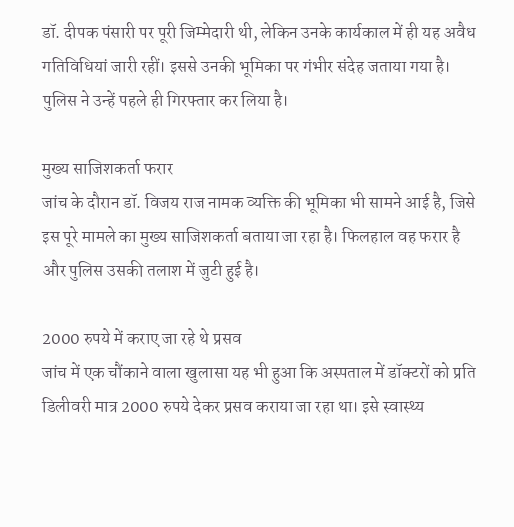डॉ. दीपक पंसारी पर पूरी जिम्मेदारी थी, लेकिन उनके कार्यकाल में ही यह अवैध गतिविधियां जारी रहीं। इससे उनकी भूमिका पर गंभीर संदेह जताया गया है। पुलिस ने उन्हें पहले ही गिरफ्तार कर लिया है।

मुख्य साजिशकर्ता फरार
जांच के दौरान डॉ. विजय राज नामक व्यक्ति की भूमिका भी सामने आई है, जिसे इस पूरे मामले का मुख्य साजिशकर्ता बताया जा रहा है। फिलहाल वह फरार है और पुलिस उसकी तलाश में जुटी हुई है।

2000 रुपये में कराए जा रहे थे प्रसव
जांच में एक चौंकाने वाला खुलासा यह भी हुआ कि अस्पताल में डॉक्टरों को प्रति डिलीवरी मात्र 2000 रुपये देकर प्रसव कराया जा रहा था। इसे स्वास्थ्य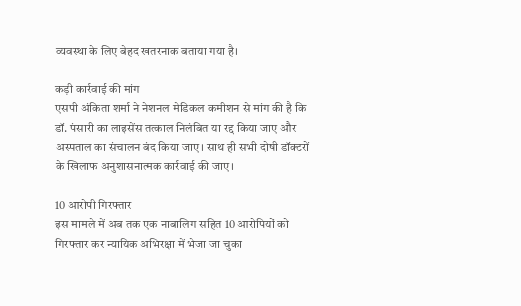व्यवस्था के लिए बेहद खतरनाक बताया गया है।

कड़ी कार्रवाई की मांग
एसपी अंकिता शर्मा ने नेशनल मेडिकल कमीशन से मांग की है कि डॉ. पंसारी का लाइसेंस तत्काल निलंबित या रद्द किया जाए और अस्पताल का संचालन बंद किया जाए। साथ ही सभी दोषी डॉक्टरों के खिलाफ अनुशासनात्मक कार्रवाई की जाए।

10 आरोपी गिरफ्तार
इस मामले में अब तक एक नाबालिग सहित 10 आरोपियों को गिरफ्तार कर न्यायिक अभिरक्षा में भेजा जा चुका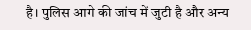है। पुलिस आगे की जांच में जुटी है और अन्य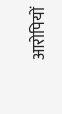आरोपियों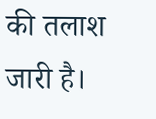की तलाश जारी है।